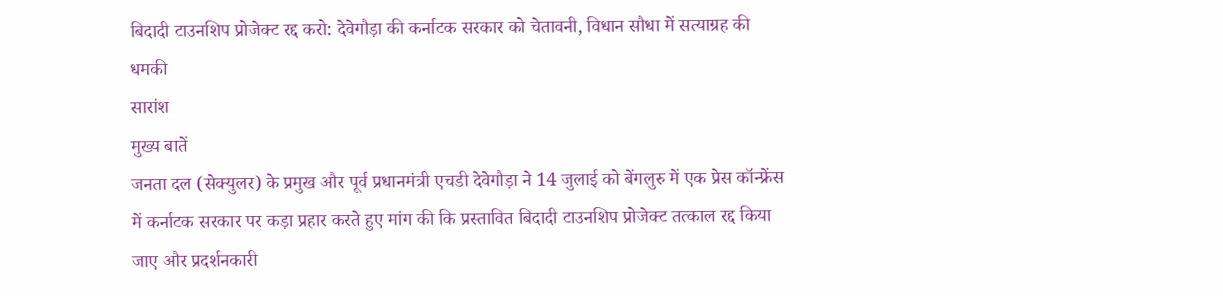बिदादी टाउनशिप प्रोजेक्ट रद्द करो: देवेगौड़ा की कर्नाटक सरकार को चेतावनी, विधान सौधा में सत्याग्रह की धमकी
सारांश
मुख्य बातें
जनता दल (सेक्युलर) के प्रमुख और पूर्व प्रधानमंत्री एचडी देवेगौड़ा ने 14 जुलाई को बेंगलुरु में एक प्रेस कॉन्फ्रेंस में कर्नाटक सरकार पर कड़ा प्रहार करते हुए मांग की कि प्रस्तावित बिदादी टाउनशिप प्रोजेक्ट तत्काल रद्द किया जाए और प्रदर्शनकारी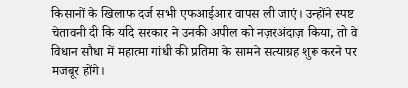किसानों के खिलाफ दर्ज सभी एफआईआर वापस ली जाएं। उन्होंने स्पष्ट चेतावनी दी कि यदि सरकार ने उनकी अपील को नज़रअंदाज़ किया, तो वे विधान सौधा में महात्मा गांधी की प्रतिमा के सामने सत्याग्रह शुरू करने पर मजबूर होंगे।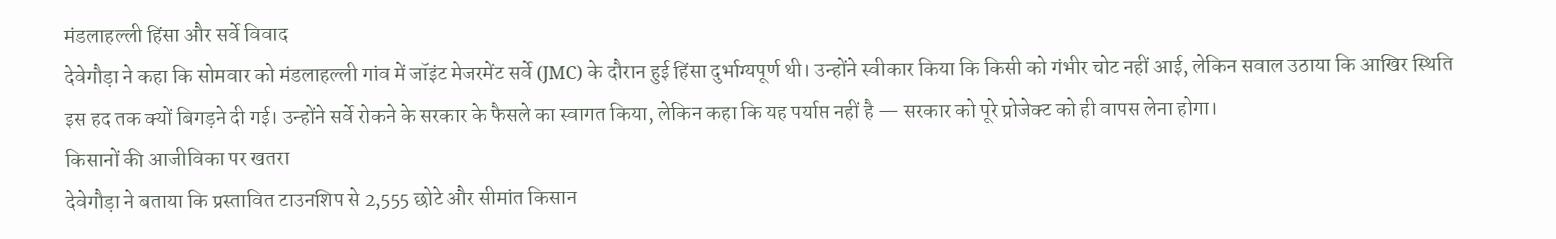मंडलाहल्ली हिंसा और सर्वे विवाद
देवेगौड़ा ने कहा कि सोमवार को मंडलाहल्ली गांव में जॉइंट मेजरमेंट सर्वे (JMC) के दौरान हुई हिंसा दुर्भाग्यपूर्ण थी। उन्होंने स्वीकार किया कि किसी को गंभीर चोट नहीं आई, लेकिन सवाल उठाया कि आखिर स्थिति इस हद तक क्यों बिगड़ने दी गई। उन्होंने सर्वे रोकने के सरकार के फैसले का स्वागत किया, लेकिन कहा कि यह पर्याप्त नहीं है — सरकार को पूरे प्रोजेक्ट को ही वापस लेना होगा।
किसानों की आजीविका पर खतरा
देवेगौड़ा ने बताया कि प्रस्तावित टाउनशिप से 2,555 छोटे और सीमांत किसान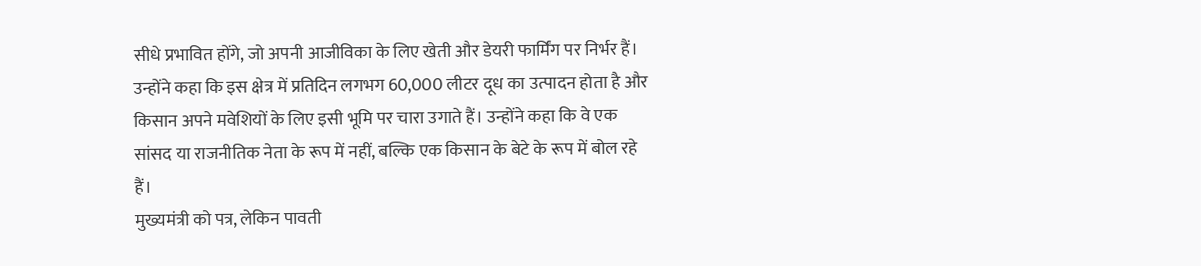सीधे प्रभावित होंगे, जो अपनी आजीविका के लिए खेती और डेयरी फार्मिंग पर निर्भर हैं। उन्होंने कहा कि इस क्षेत्र में प्रतिदिन लगभग 60,000 लीटर दूध का उत्पादन होता है और किसान अपने मवेशियों के लिए इसी भूमि पर चारा उगाते हैं। उन्होंने कहा कि वे एक सांसद या राजनीतिक नेता के रूप में नहीं, बल्कि एक किसान के बेटे के रूप में बोल रहे हैं।
मुख्यमंत्री को पत्र, लेकिन पावती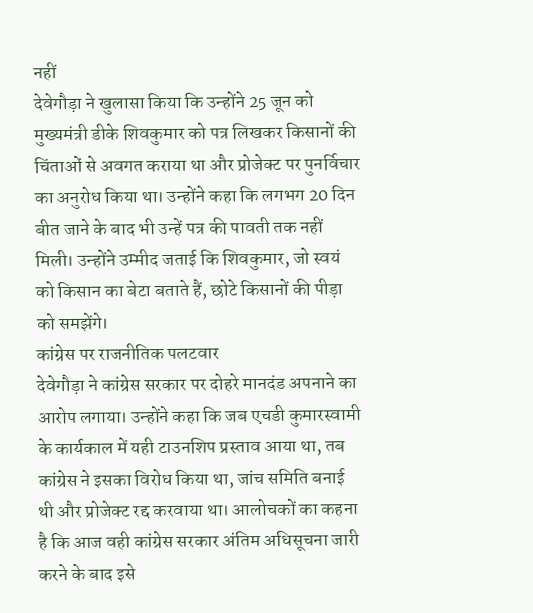नहीं
देवेगौड़ा ने खुलासा किया कि उन्होंने 25 जून को मुख्यमंत्री डीके शिवकुमार को पत्र लिखकर किसानों की चिंताओं से अवगत कराया था और प्रोजेक्ट पर पुनर्विचार का अनुरोध किया था। उन्होंने कहा कि लगभग 20 दिन बीत जाने के बाद भी उन्हें पत्र की पावती तक नहीं मिली। उन्होंने उम्मीद जताई कि शिवकुमार, जो स्वयं को किसान का बेटा बताते हैं, छोटे किसानों की पीड़ा को समझेंगे।
कांग्रेस पर राजनीतिक पलटवार
देवेगौड़ा ने कांग्रेस सरकार पर दोहरे मानदंड अपनाने का आरोप लगाया। उन्होंने कहा कि जब एचडी कुमारस्वामी के कार्यकाल में यही टाउनशिप प्रस्ताव आया था, तब कांग्रेस ने इसका विरोध किया था, जांच समिति बनाई थी और प्रोजेक्ट रद्द करवाया था। आलोचकों का कहना है कि आज वही कांग्रेस सरकार अंतिम अधिसूचना जारी करने के बाद इसे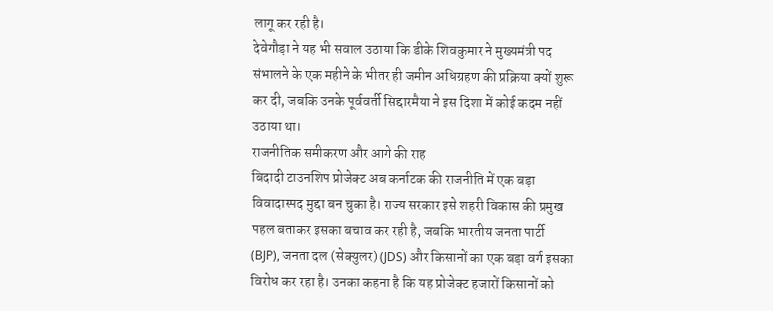लागू कर रही है।
देवेगौड़ा ने यह भी सवाल उठाया कि डीके शिवकुमार ने मुख्यमंत्री पद संभालने के एक महीने के भीतर ही जमीन अधिग्रहण की प्रक्रिया क्यों शुरू कर दी, जबकि उनके पूर्ववर्ती सिद्दारमैया ने इस दिशा में कोई कदम नहीं उठाया था।
राजनीतिक समीकरण और आगे की राह
बिदादी टाउनशिप प्रोजेक्ट अब कर्नाटक की राजनीति में एक बड़ा विवादास्पद मुद्दा बन चुका है। राज्य सरकार इसे शहरी विकास की प्रमुख पहल बताकर इसका बचाव कर रही है, जबकि भारतीय जनता पार्टी (BJP), जनता दल (सेक्युलर) (JDS) और किसानों का एक बड़ा वर्ग इसका विरोध कर रहा है। उनका कहना है कि यह प्रोजेक्ट हजारों किसानों को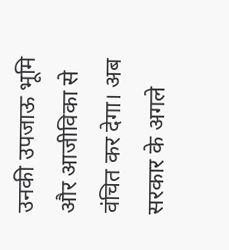उनकी उपजाऊ भूमि और आजीविका से वंचित कर देगा। अब सरकार के अगले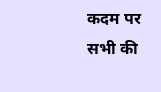कदम पर सभी की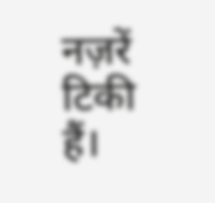नज़रें टिकी हैं।